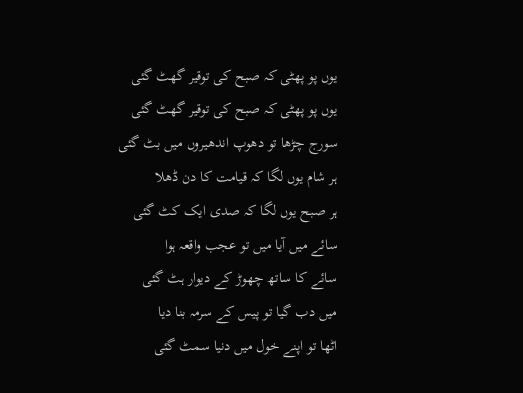یوں پو پھٹی کہ صبح کی توقیر گھٹ گئی
یوں پو پھٹی کہ صبح کی توقیر گھٹ گئی
سورج چڑھا تو دھوپ اندھیروں میں بٹ گئی
ہر شام یوں لگا کہ قیامت کا دن ڈھلا
ہر صبح یوں لگا کہ صدی ایک کٹ گئی
سائے میں آیا میں تو عجب واقعہ ہوا
سائے کا ساتھ چھوڑ کے دیوار ہٹ گئی
میں دب گیا تو پیس کے سرمہ بنا دیا
اٹھا تو اپنے خول میں دنیا سمٹ گئی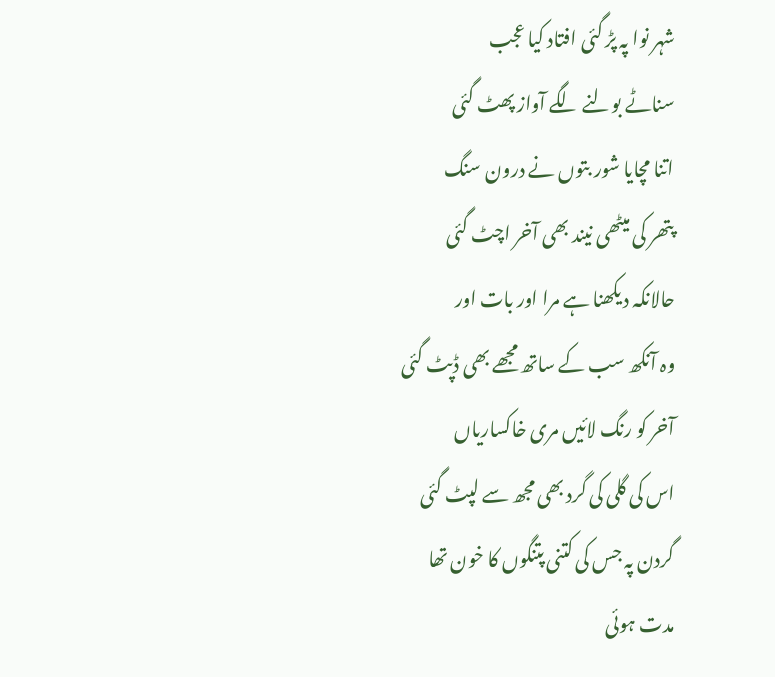شہر نوا پہ پڑ گئی افتاد کیا عجب
سناٹے بولنے لگے آواز پھٹ گئی
اتنا مچایا شور بتوں نے درون سنگ
پتھر کی میٹھی نیند بھی آخر اچٹ گئی
حالانکہ دیکھنا ہے مرا اور بات اور
وہ آنکھ سب کے ساتھ مجھے بھی ڈپٹ گئی
آخر کو رنگ لائیں مری خاکساریاں
اس کی گلی کی گرد بھی مجھ سے لپٹ گئی
گردن پہ جس کی کتنی پتنگوں کا خون تھا
مدت ہوئی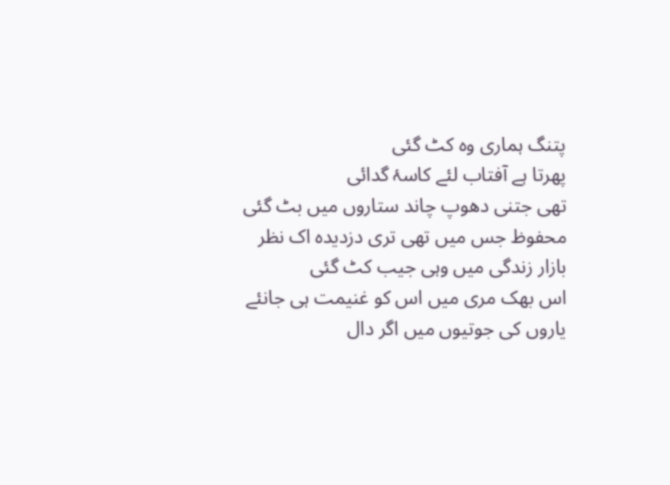پتنگ ہماری وہ کٹ گئی
پھرتا ہے آفتاب لئے کاسۂ گدائی
تھی جتنی دھوپ چاند ستاروں میں بٹ گئی
محفوظ جس میں تھی تری دزدیدہ اک نظر
بازار زندگی میں وہی جیب کٹ گئی
اس بھک مری میں اس کو غنیمت ہی جانئے
یاروں کی جوتیوں میں اگر دال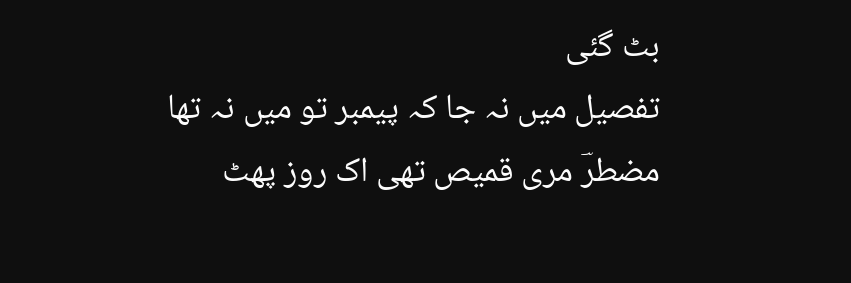بٹ گئی
تفصیل میں نہ جا کہ پیمبر تو میں نہ تھا
مضطرؔ مری قمیص تھی اک روز پھٹ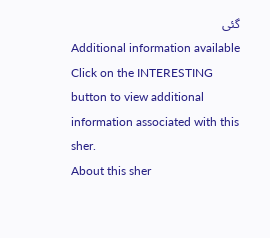گئی
Additional information available
Click on the INTERESTING button to view additional information associated with this sher.
About this sher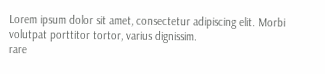Lorem ipsum dolor sit amet, consectetur adipiscing elit. Morbi volutpat porttitor tortor, varius dignissim.
rare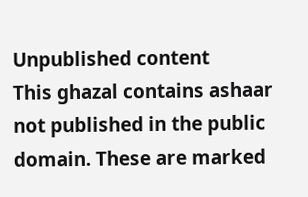Unpublished content
This ghazal contains ashaar not published in the public domain. These are marked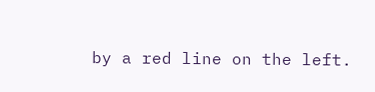by a red line on the left.